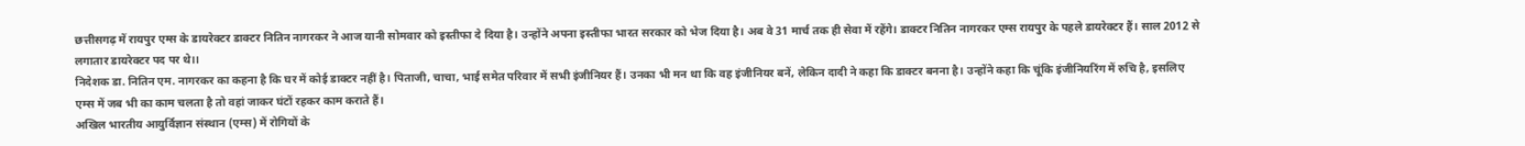छत्तीसगढ़ में रायपुर एम्स के डायरेक्टर डाक्टर नितिन नागरकर ने आज यानी सोमवार को इस्तीफा दे दिया है। उन्होंने अपना इस्तीफा भारत सरकार को भेज दिया है। अब वे 31 मार्च तक ही सेवा में रहेंगे। डाक्टर नितिन नागरकर एम्स रायपुर के पहले डायरेक्टर हैं। साल 2012 से लगातार डायरेक्टर पद पर थे।।
निदेशक डा. नितिन एम. नागरकर का कहना है कि घर में कोई डाक्टर नहीं है। पिताजी, चाचा, भाई समेत परिवार में सभी इंजीनियर हैं। उनका भी मन था कि वह इंजीनियर बनें, लेकिन दादी ने कहा कि डाक्टर बनना है। उन्होंने कहा कि चूंकि इंजीनियरिंग में रुचि है, इसलिए एम्स में जब भी का काम चलता है तो वहां जाकर घंटों रहकर काम कराते हैं।
अखिल भारतीय आयुर्विज्ञान संस्थान (एम्स) में रोगियों के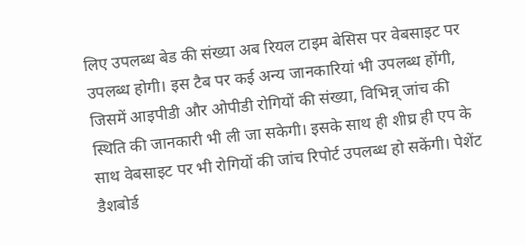लिए उपलब्ध बेड की संख्या अब रियल टाइम बेसिस पर वेबसाइट पर उपलब्ध होगी। इस टैब पर कई अन्य जानकारियां भी उपलब्ध होंगी, जिसमें आइपीडी और ओपीडी रोगियों की संख्या, विभिन्न् जांच की स्थिति की जानकारी भी ली जा सकेगी। इसके साथ ही शीघ्र ही एप के साथ वेबसाइट पर भी रोगियों की जांच रिपोर्ट उपलब्ध हो सकेंगी। पेशेंट डैशबोर्ड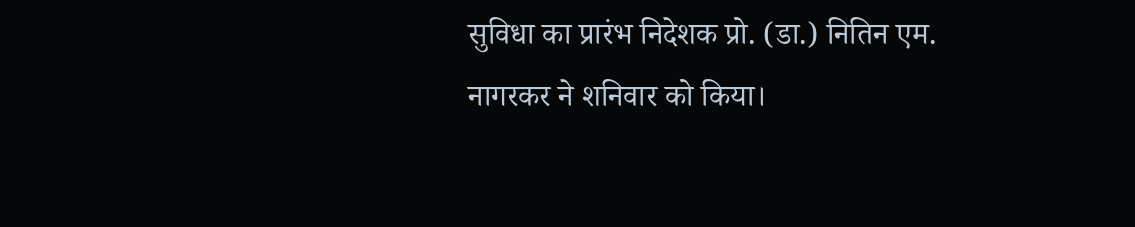सुविधा का प्रारंभ निदेशक प्रो. (डा.) नितिन एम. नागरकर ने शनिवार को किया।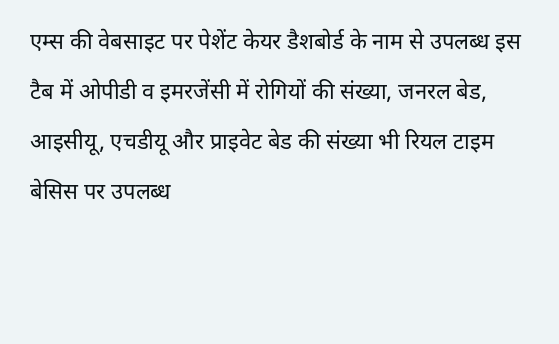एम्स की वेबसाइट पर पेशेंट केयर डैशबोर्ड के नाम से उपलब्ध इस टैब में ओपीडी व इमरजेंसी में रोगियों की संख्या, जनरल बेड, आइसीयू, एचडीयू और प्राइवेट बेड की संख्या भी रियल टाइम बेसिस पर उपलब्ध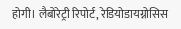होगी। लैबोरेट्री रिपोर्ट, रेडियोडायग्नोसिस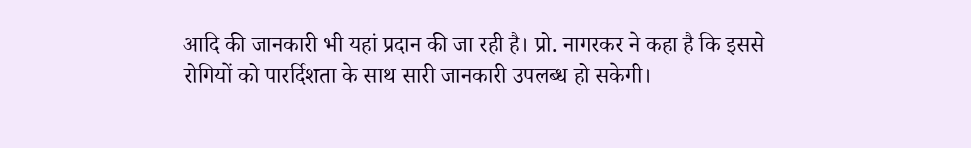आदि की जानकारी भी यहां प्रदान की जा रही है। प्रो. नागरकर ने कहा है कि इससे रोगियों को पारर्दिशता के साथ सारी जानकारी उपलब्ध हो सकेगी।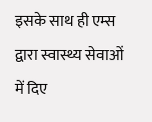इसके साथ ही एम्स द्वारा स्वास्थ्य सेवाओं में दिए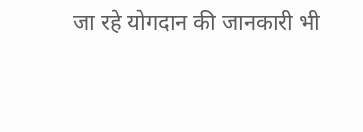जा रहे योगदान की जानकारी भी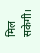मिल सकेगी।